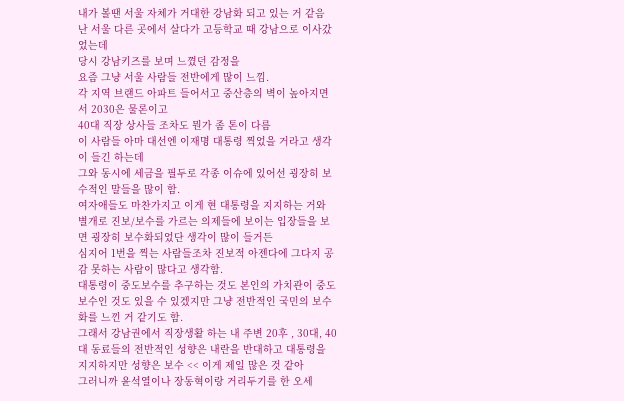내가 볼땐 서울 자체가 거대한 강남화 되고 있는 거 같음
난 서울 다른 곳에서 살다가 고등학교 때 강남으로 이사갔었는데
당시 강남키즈를 보며 느꼈던 감정을
요즘 그냥 서울 사람들 전반에게 많이 느낌.
각 지역 브랜드 아파트 들어서고 중산층의 벽이 높아지면서 2030은 물론이고
40대 직장 상사들 조차도 뭔가 좀 톤이 다름
이 사람들 아마 대선엔 이재명 대통령 찍었을 거라고 생각이 들긴 하는데
그와 동시에 세금을 필두로 각종 이슈에 있어선 굉장히 보수적인 말들을 많이 함.
여자애들도 마찬가지고 이게 현 대통령을 지지하는 거와 별개로 진보/보수를 가르는 의제들에 보이는 입장들을 보면 굉장히 보수화되었단 생각이 많이 들거든
심지어 1번을 찍는 사람들조차 진보적 아젠다에 그다지 공감 못하는 사람이 많다고 생각함.
대통령이 중도보수를 추구하는 것도 본인의 가치관이 중도보수인 것도 있을 수 있겠지만 그냥 전반적인 국민의 보수화를 느낀 거 같기도 함.
그래서 강남권에서 직장생활 하는 내 주변 20후 , 30대, 40대 동료들의 전반적인 성향은 내란을 반대하고 대통령을 지지하지만 성향은 보수 << 이게 제일 많은 것 같아
그러니까 윤석열이나 장동혁이랑 거리두기를 한 오세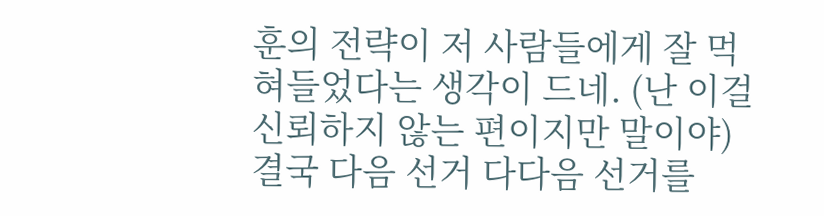훈의 전략이 저 사람들에게 잘 먹혀들었다는 생각이 드네. (난 이걸 신뢰하지 않는 편이지만 말이야)
결국 다음 선거 다다음 선거를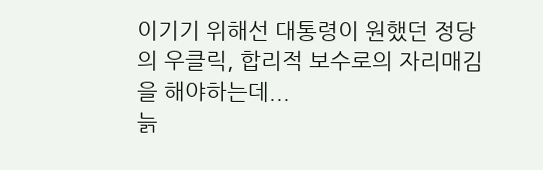이기기 위해선 대통령이 원했던 정당의 우클릭, 합리적 보수로의 자리매김을 해야하는데...
늙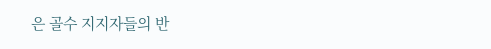은 골수 지지자들의 반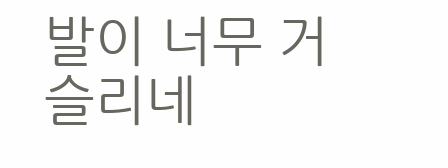발이 너무 거슬리네